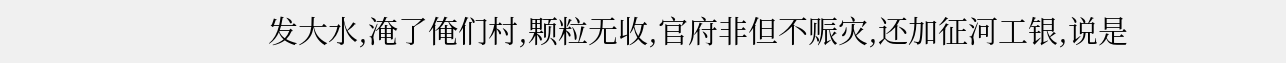发大水,淹了俺们村,颗粒无收,官府非但不赈灾,还加征河工银,说是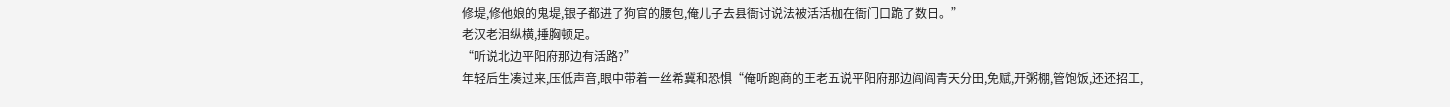修堤,修他娘的鬼堤,银子都进了狗官的腰包,俺儿子去县衙讨说法被活活枷在衙门口跪了数日。”
老汉老泪纵横,捶胸顿足。
“听说北边平阳府那边有活路?”
年轻后生凑过来,压低声音,眼中带着一丝希冀和恐惧“俺听跑商的王老五说平阳府那边阎阎青天分田,免赋,开粥棚,管饱饭,还还招工,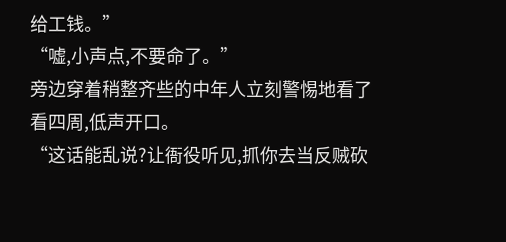给工钱。”
“嘘,小声点,不要命了。”
旁边穿着稍整齐些的中年人立刻警惕地看了看四周,低声开口。
“这话能乱说?让衙役听见,抓你去当反贼砍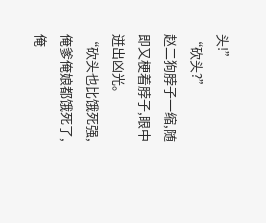头!”
“砍头?”
赵二狗脖子一缩,随即又梗着脖子,眼中迸出凶光。
“砍头也比饿死强,俺爹俺娘都饿死了,俺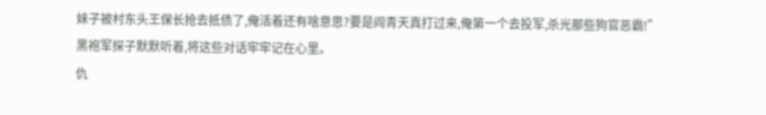妹子被村东头王保长抢去抵债了,俺活着还有啥意思?要是阎青天真打过来,俺第一个去投军,杀光那些狗官恶霸!”
黑袍军探子默默听着,将这些对话牢牢记在心里。
仇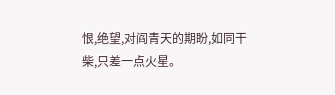恨,绝望,对阎青天的期盼,如同干柴,只差一点火星。